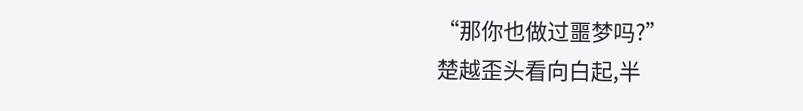“那你也做过噩梦吗?”
楚越歪头看向白起,半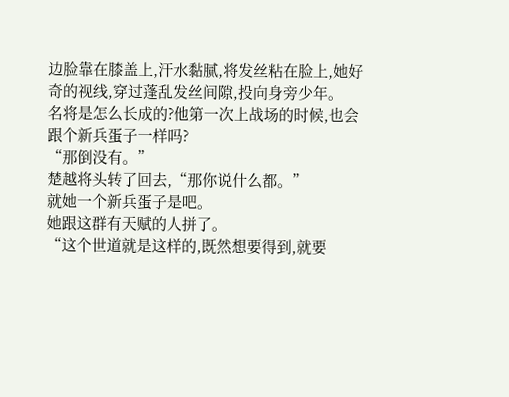边脸靠在膝盖上,汗水黏腻,将发丝粘在脸上,她好奇的视线,穿过蓬乱发丝间隙,投向身旁少年。
名将是怎么长成的?他第一次上战场的时候,也会跟个新兵蛋子一样吗?
“那倒没有。”
楚越将头转了回去,“那你说什么都。”
就她一个新兵蛋子是吧。
她跟这群有天赋的人拼了。
“这个世道就是这样的,既然想要得到,就要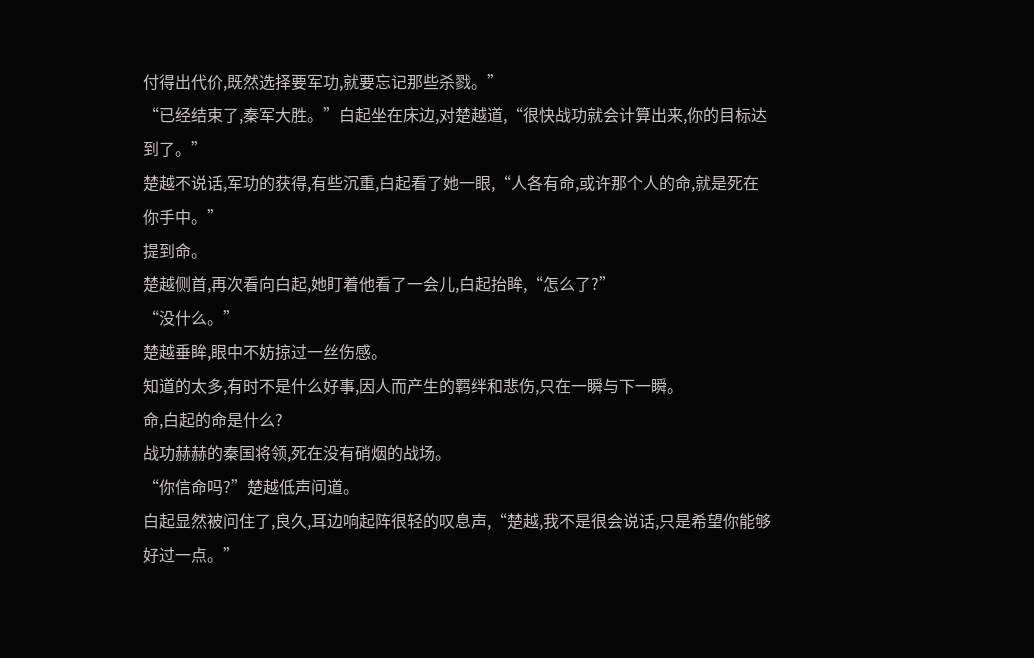付得出代价,既然选择要军功,就要忘记那些杀戮。”
“已经结束了,秦军大胜。”白起坐在床边,对楚越道,“很快战功就会计算出来,你的目标达到了。”
楚越不说话,军功的获得,有些沉重,白起看了她一眼,“人各有命,或许那个人的命,就是死在你手中。”
提到命。
楚越侧首,再次看向白起,她盯着他看了一会儿,白起抬眸,“怎么了?”
“没什么。”
楚越垂眸,眼中不妨掠过一丝伤感。
知道的太多,有时不是什么好事,因人而产生的羁绊和悲伤,只在一瞬与下一瞬。
命,白起的命是什么?
战功赫赫的秦国将领,死在没有硝烟的战场。
“你信命吗?”楚越低声问道。
白起显然被问住了,良久,耳边响起阵很轻的叹息声,“楚越,我不是很会说话,只是希望你能够好过一点。”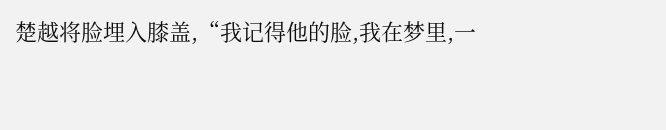楚越将脸埋入膝盖,“我记得他的脸,我在梦里,一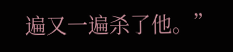遍又一遍杀了他。”